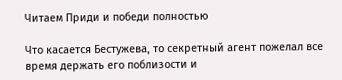Читаем Приди и победи полностью

Что касается Бестужева, то секретный агент пожелал все время держать его поблизости и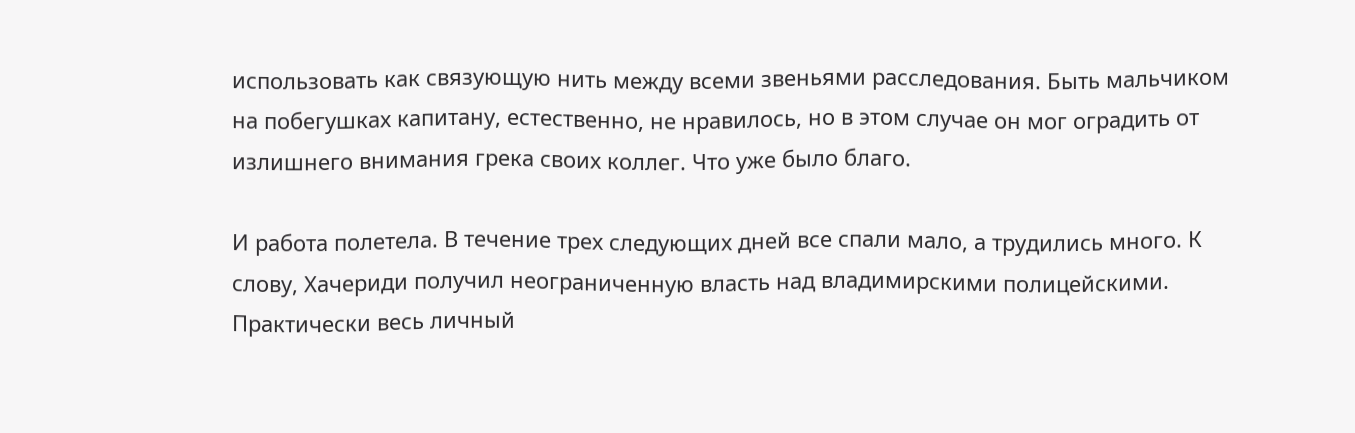использовать как связующую нить между всеми звеньями расследования. Быть мальчиком на побегушках капитану, естественно, не нравилось, но в этом случае он мог оградить от излишнего внимания грека своих коллег. Что уже было благо.

И работа полетела. В течение трех следующих дней все спали мало, а трудились много. К слову, Хачериди получил неограниченную власть над владимирскими полицейскими. Практически весь личный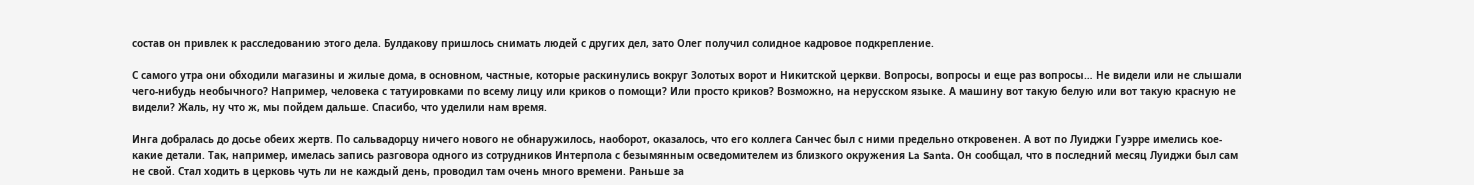состав он привлек к расследованию этого дела. Булдакову пришлось снимать людей с других дел, зато Олег получил солидное кадровое подкрепление.

С самого утра они обходили магазины и жилые дома, в основном, частные, которые раскинулись вокруг Золотых ворот и Никитской церкви. Вопросы, вопросы и еще раз вопросы… Не видели или не слышали чего-нибудь необычного? Например, человека с татуировками по всему лицу или криков о помощи? Или просто криков? Возможно, на нерусском языке. А машину вот такую белую или вот такую красную не видели? Жаль, ну что ж, мы пойдем дальше. Спасибо, что уделили нам время.

Инга добралась до досье обеих жертв. По сальвадорцу ничего нового не обнаружилось, наоборот, оказалось, что его коллега Санчес был с ними предельно откровенен. А вот по Луиджи Гуэрре имелись кое-какие детали. Так, например, имелась запись разговора одного из сотрудников Интерпола с безымянным осведомителем из близкого окружения La Santa. Он сообщал, что в последний месяц Луиджи был сам не свой. Стал ходить в церковь чуть ли не каждый день, проводил там очень много времени. Раньше за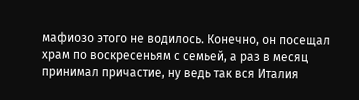мафиозо этого не водилось. Конечно, он посещал храм по воскресеньям с семьей, а раз в месяц принимал причастие, ну ведь так вся Италия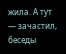жила. А тут — зачастил, беседы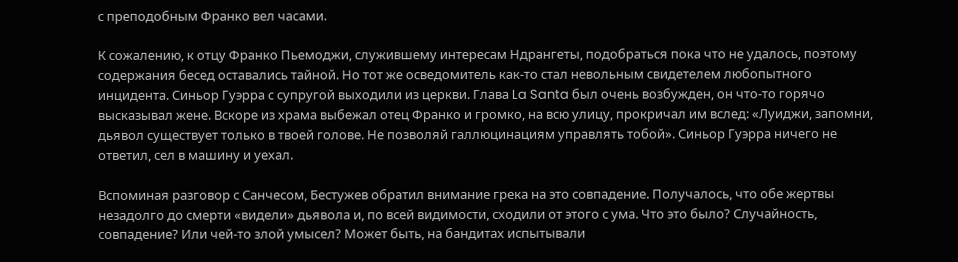с преподобным Франко вел часами.

К сожалению, к отцу Франко Пьемоджи, служившему интересам Ндрангеты, подобраться пока что не удалось, поэтому содержания бесед оставались тайной. Но тот же осведомитель как-то стал невольным свидетелем любопытного инцидента. Синьор Гуэрра с супругой выходили из церкви. Глава La Santa был очень возбужден, он что-то горячо высказывал жене. Вскоре из храма выбежал отец Франко и громко, на всю улицу, прокричал им вслед: «Луиджи, запомни, дьявол существует только в твоей голове. Не позволяй галлюцинациям управлять тобой». Синьор Гуэрра ничего не ответил, сел в машину и уехал.

Вспоминая разговор с Санчесом, Бестужев обратил внимание грека на это совпадение. Получалось, что обе жертвы незадолго до смерти «видели» дьявола и, по всей видимости, сходили от этого с ума. Что это было? Случайность, совпадение? Или чей-то злой умысел? Может быть, на бандитах испытывали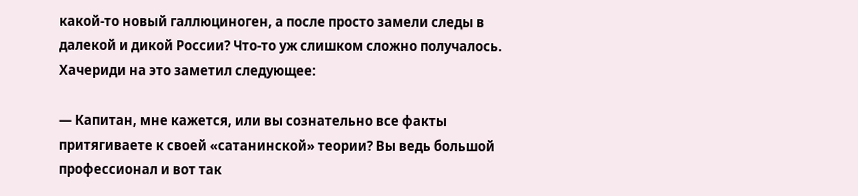какой-то новый галлюциноген, а после просто замели следы в далекой и дикой России? Что-то уж слишком сложно получалось. Хачериди на это заметил следующее:

— Капитан, мне кажется, или вы сознательно все факты притягиваете к своей «сатанинской» теории? Вы ведь большой профессионал и вот так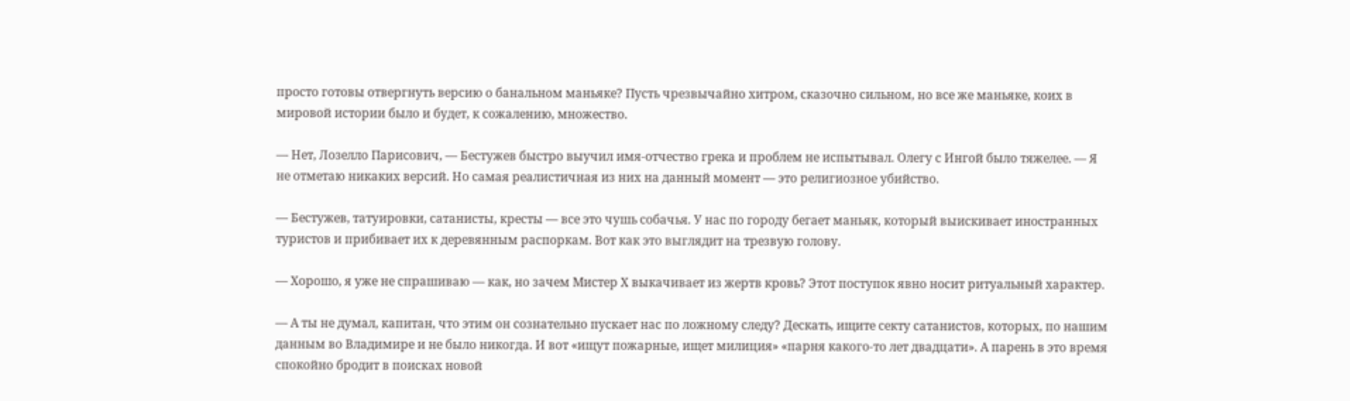просто готовы отвергнуть версию о банальном маньяке? Пусть чрезвычайно хитром, сказочно сильном, но все же маньяке, коих в мировой истории было и будет, к сожалению, множество.

— Нет, Лозелло Парисович, — Бестужев быстро выучил имя-отчество грека и проблем не испытывал. Олегу с Ингой было тяжелее. — Я не отметаю никаких версий. Но самая реалистичная из них на данный момент — это религиозное убийство.

— Бестужев, татуировки, сатанисты, кресты — все это чушь собачья. У нас по городу бегает маньяк, который выискивает иностранных туристов и прибивает их к деревянным распоркам. Вот как это выглядит на трезвую голову.

— Хорошо, я уже не спрашиваю — как, но зачем Мистер Х выкачивает из жертв кровь? Этот поступок явно носит ритуальный характер.

— А ты не думал, капитан, что этим он сознательно пускает нас по ложному следу? Дескать, ищите секту сатанистов, которых, по нашим данным во Владимире и не было никогда. И вот «ищут пожарные, ищет милиция» «парня какого-то лет двадцати». А парень в это время спокойно бродит в поисках новой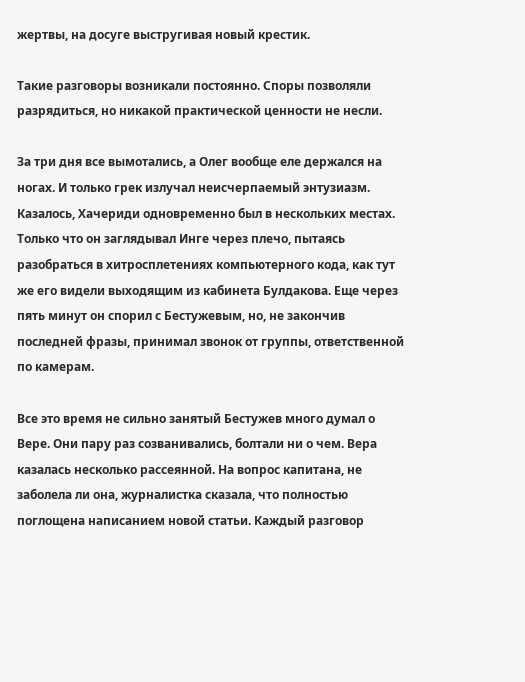жертвы, на досуге выстругивая новый крестик.

Такие разговоры возникали постоянно. Споры позволяли разрядиться, но никакой практической ценности не несли.

За три дня все вымотались, а Олег вообще еле держался на ногах. И только грек излучал неисчерпаемый энтузиазм. Казалось, Хачериди одновременно был в нескольких местах. Только что он заглядывал Инге через плечо, пытаясь разобраться в хитросплетениях компьютерного кода, как тут же его видели выходящим из кабинета Булдакова. Еще через пять минут он спорил с Бестужевым, но, не закончив последней фразы, принимал звонок от группы, ответственной по камерам.

Все это время не сильно занятый Бестужев много думал о Вере. Они пару раз созванивались, болтали ни о чем. Вера казалась несколько рассеянной. На вопрос капитана, не заболела ли она, журналистка сказала, что полностью поглощена написанием новой статьи. Каждый разговор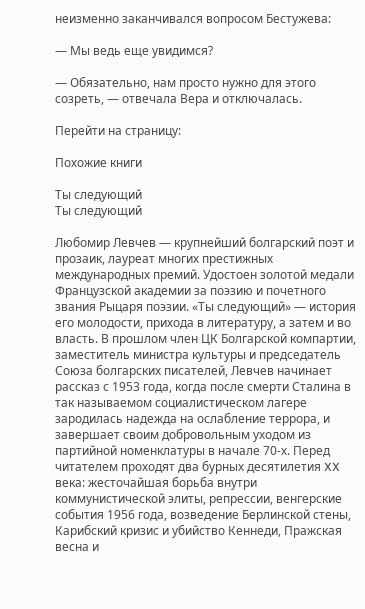неизменно заканчивался вопросом Бестужева:

— Мы ведь еще увидимся?

— Обязательно, нам просто нужно для этого созреть, — отвечала Вера и отключалась.

Перейти на страницу:

Похожие книги

Ты следующий
Ты следующий

Любомир Левчев — крупнейший болгарский поэт и прозаик, лауреат многих престижных международных премий. Удостоен золотой медали Французской академии за поэзию и почетного звания Рыцаря поэзии. «Ты следующий» — история его молодости, прихода в литературу, а затем и во власть. В прошлом член ЦК Болгарской компартии, заместитель министра культуры и председатель Союза болгарских писателей, Левчев начинает рассказ с 1953 года, когда после смерти Сталина в так называемом социалистическом лагере зародилась надежда на ослабление террора, и завершает своим добровольным уходом из партийной номенклатуры в начале 70-х. Перед читателем проходят два бурных десятилетия XX века: жесточайшая борьба внутри коммунистической элиты, репрессии, венгерские события 1956 года, возведение Берлинской стены, Карибский кризис и убийство Кеннеди, Пражская весна и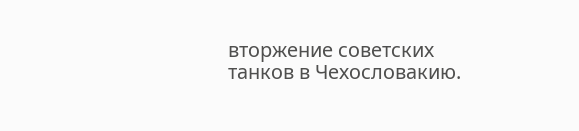вторжение советских танков в Чехословакию.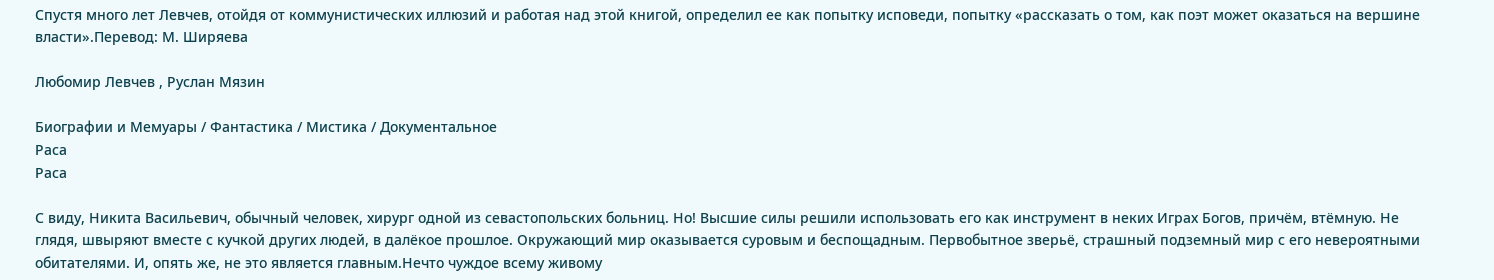Спустя много лет Левчев, отойдя от коммунистических иллюзий и работая над этой книгой, определил ее как попытку исповеди, попытку «рассказать о том, как поэт может оказаться на вершине власти».Перевод: М. Ширяева

Любомир Левчев , Руслан Мязин

Биографии и Мемуары / Фантастика / Мистика / Документальное
Раса
Раса

С виду, Никита Васильевич, обычный человек, хирург одной из севастопольских больниц. Но! Высшие силы решили использовать его как инструмент в неких Играх Богов, причём, втёмную. Не глядя, швыряют вместе с кучкой других людей, в далёкое прошлое. Окружающий мир оказывается суровым и беспощадным. Первобытное зверьё, страшный подземный мир с его невероятными обитателями. И, опять же, не это является главным.Нечто чуждое всему живому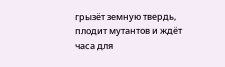грызёт земную твердь, плодит мутантов и ждёт часа для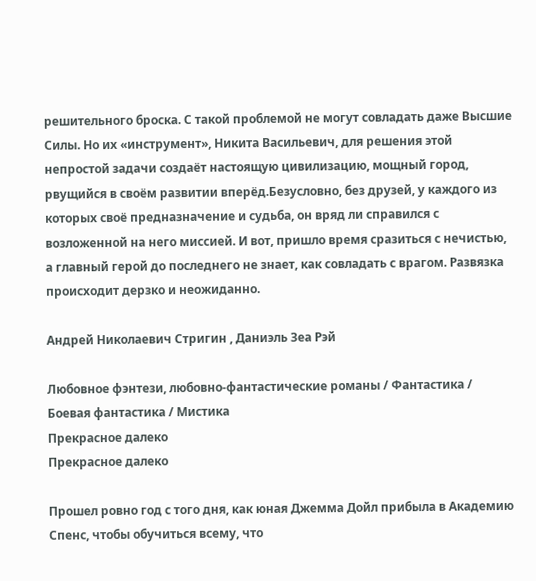решительного броска. С такой проблемой не могут совладать даже Высшие Силы. Но их «инструмент», Никита Васильевич, для решения этой непростой задачи создаёт настоящую цивилизацию, мощный город, рвущийся в своём развитии вперёд.Безусловно, без друзей, у каждого из которых своё предназначение и судьба, он вряд ли справился с возложенной на него миссией. И вот, пришло время сразиться с нечистью, а главный герой до последнего не знает, как совладать с врагом. Развязка происходит дерзко и неожиданно.

Андрей Николаевич Стригин , Даниэль Зеа Рэй

Любовное фэнтези, любовно-фантастические романы / Фантастика / Боевая фантастика / Мистика
Прекрасное далеко
Прекрасное далеко

Прошел ровно год с того дня, как юная Джемма Дойл прибыла в Академию Спенс, чтобы обучиться всему, что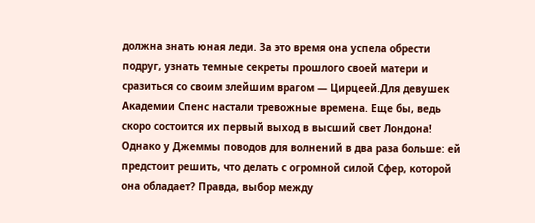должна знать юная леди. За это время она успела обрести подруг, узнать темные секреты прошлого своей матери и сразиться со своим злейшим врагом — Цирцеей.Для девушек Академии Спенс настали тревожные времена. Еще бы, ведь скоро состоится их первый выход в высший свет Лондона! Однако у Джеммы поводов для волнений в два раза больше: ей предстоит решить, что делать с огромной силой Сфер, которой она обладает? Правда, выбор между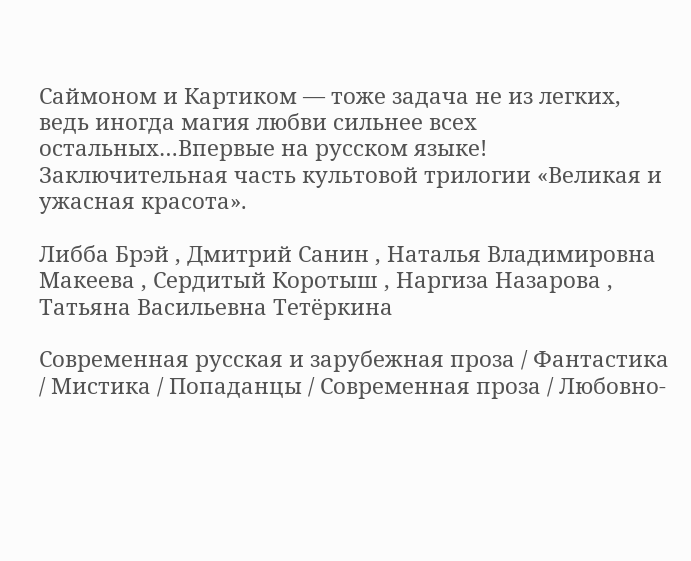Саймоном и Картиком — тоже задача не из легких, ведь иногда магия любви сильнее всех остальных…Впервые на русском языке! Заключительная часть культовой трилогии «Великая и ужасная красота».

Либба Брэй , Дмитрий Санин , Наталья Владимировна Макеева , Сердитый Коротыш , Наргиза Назарова , Татьяна Васильевна Тетёркина

Современная русская и зарубежная проза / Фантастика / Мистика / Попаданцы / Современная проза / Любовно-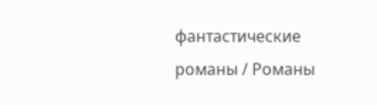фантастические романы / Романы